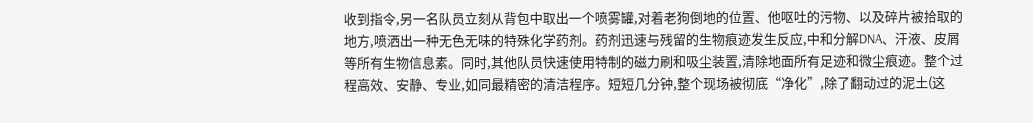收到指令,另一名队员立刻从背包中取出一个喷雾罐,对着老狗倒地的位置、他呕吐的污物、以及碎片被拾取的地方,喷洒出一种无色无味的特殊化学药剂。药剂迅速与残留的生物痕迹发生反应,中和分解DNA、汗液、皮屑等所有生物信息素。同时,其他队员快速使用特制的磁力刷和吸尘装置,清除地面所有足迹和微尘痕迹。整个过程高效、安静、专业,如同最精密的清洁程序。短短几分钟,整个现场被彻底“净化”,除了翻动过的泥土(这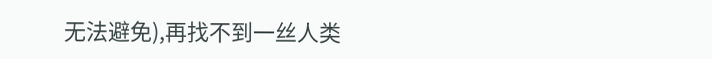无法避免),再找不到一丝人类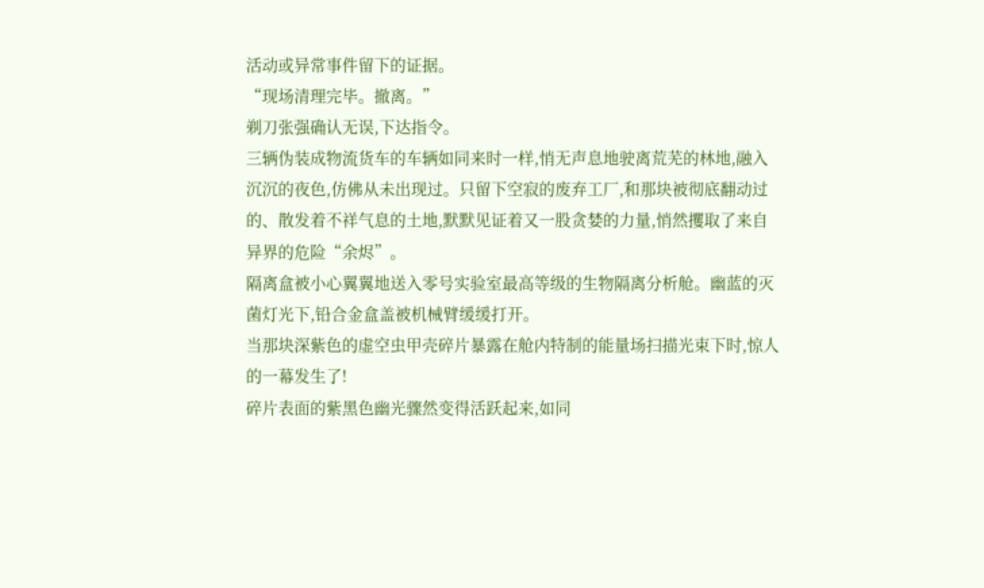活动或异常事件留下的证据。
“现场清理完毕。撤离。”
剃刀张强确认无误,下达指令。
三辆伪装成物流货车的车辆如同来时一样,悄无声息地驶离荒芜的林地,融入沉沉的夜色,仿佛从未出现过。只留下空寂的废弃工厂,和那块被彻底翻动过的、散发着不祥气息的土地,默默见证着又一股贪婪的力量,悄然攫取了来自异界的危险“余烬”。
隔离盒被小心翼翼地送入零号实验室最高等级的生物隔离分析舱。幽蓝的灭菌灯光下,铅合金盒盖被机械臂缓缓打开。
当那块深紫色的虚空虫甲壳碎片暴露在舱内特制的能量场扫描光束下时,惊人的一幕发生了!
碎片表面的紫黑色幽光骤然变得活跃起来,如同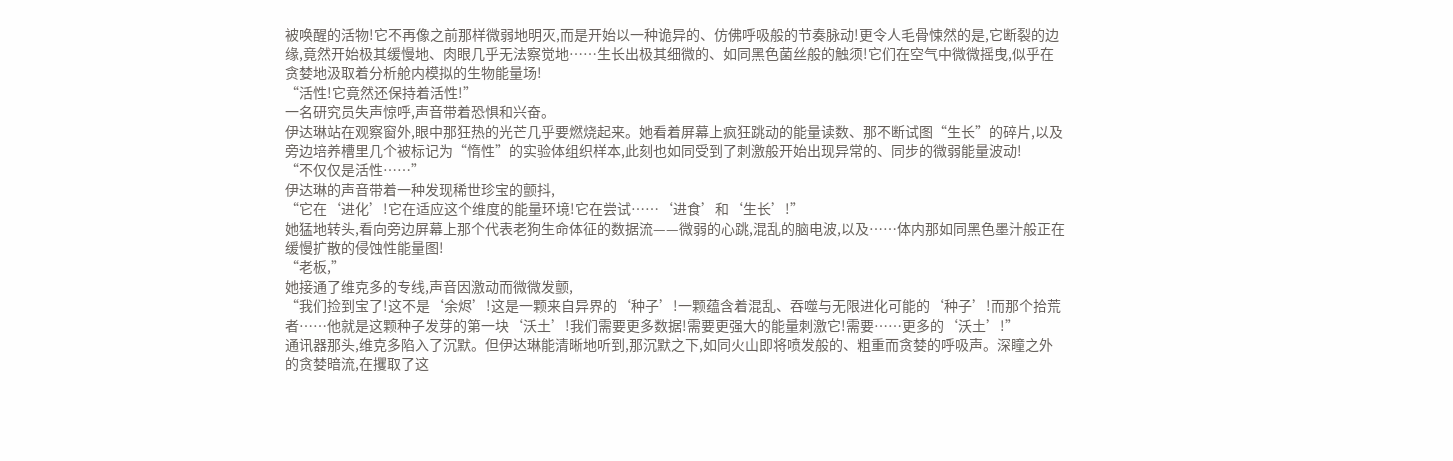被唤醒的活物!它不再像之前那样微弱地明灭,而是开始以一种诡异的、仿佛呼吸般的节奏脉动!更令人毛骨悚然的是,它断裂的边缘,竟然开始极其缓慢地、肉眼几乎无法察觉地……生长出极其细微的、如同黑色菌丝般的触须!它们在空气中微微摇曳,似乎在贪婪地汲取着分析舱内模拟的生物能量场!
“活性!它竟然还保持着活性!”
一名研究员失声惊呼,声音带着恐惧和兴奋。
伊达琳站在观察窗外,眼中那狂热的光芒几乎要燃烧起来。她看着屏幕上疯狂跳动的能量读数、那不断试图“生长”的碎片,以及旁边培养槽里几个被标记为“惰性”的实验体组织样本,此刻也如同受到了刺激般开始出现异常的、同步的微弱能量波动!
“不仅仅是活性……”
伊达琳的声音带着一种发现稀世珍宝的颤抖,
“它在‘进化’!它在适应这个维度的能量环境!它在尝试……‘进食’和‘生长’!”
她猛地转头,看向旁边屏幕上那个代表老狗生命体征的数据流——微弱的心跳,混乱的脑电波,以及……体内那如同黑色墨汁般正在缓慢扩散的侵蚀性能量图!
“老板,”
她接通了维克多的专线,声音因激动而微微发颤,
“我们捡到宝了!这不是‘余烬’!这是一颗来自异界的‘种子’!一颗蕴含着混乱、吞噬与无限进化可能的‘种子’!而那个拾荒者……他就是这颗种子发芽的第一块‘沃土’!我们需要更多数据!需要更强大的能量刺激它!需要……更多的‘沃土’!”
通讯器那头,维克多陷入了沉默。但伊达琳能清晰地听到,那沉默之下,如同火山即将喷发般的、粗重而贪婪的呼吸声。深瞳之外的贪婪暗流,在攫取了这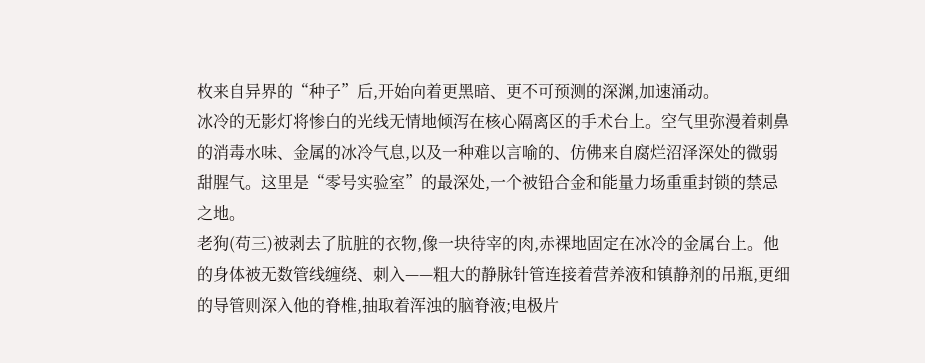枚来自异界的“种子”后,开始向着更黑暗、更不可预测的深渊,加速涌动。
冰冷的无影灯将惨白的光线无情地倾泻在核心隔离区的手术台上。空气里弥漫着刺鼻的消毒水味、金属的冰冷气息,以及一种难以言喻的、仿佛来自腐烂沼泽深处的微弱甜腥气。这里是“零号实验室”的最深处,一个被铅合金和能量力场重重封锁的禁忌之地。
老狗(苟三)被剥去了肮脏的衣物,像一块待宰的肉,赤裸地固定在冰冷的金属台上。他的身体被无数管线缠绕、刺入——粗大的静脉针管连接着营养液和镇静剂的吊瓶,更细的导管则深入他的脊椎,抽取着浑浊的脑脊液;电极片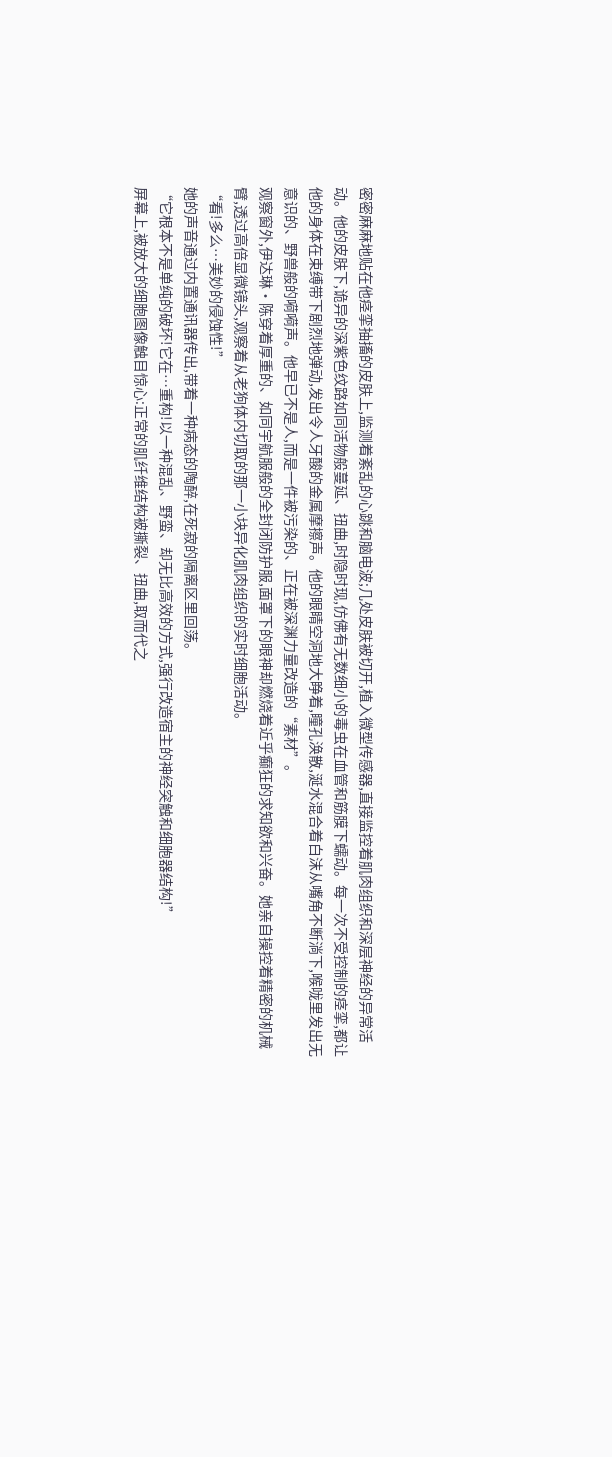密密麻麻地贴在他痉挛抽搐的皮肤上,监测着紊乱的心跳和脑电波;几处皮肤被切开,植入微型传感器,直接监控着肌肉组织和深层神经的异常活动。他的皮肤下,诡异的深紫色纹路如同活物般蔓延、扭曲,时隐时现,仿佛有无数细小的毒虫在血管和筋膜下蠕动。每一次不受控制的痉挛,都让他的身体在束缚带下剧烈地弹动,发出令人牙酸的金属摩擦声。他的眼睛空洞地大睁着,瞳孔涣散,涎水混合着白沫从嘴角不断淌下,喉咙里发出无意识的、野兽般的嗬嗬声。他早已不是人,而是一件被污染的、正在被深渊力量改造的“素材”。
观察窗外,伊达琳·陈穿着厚重的、如同宇航服般的全封闭防护服,面罩下的眼神却燃烧着近乎癫狂的求知欲和兴奋。她亲自操控着精密的机械臂,透过高倍显微镜头,观察着从老狗体内切取的那一小块异化肌肉组织的实时细胞活动。
“看!多么…美妙的侵蚀性!”
她的声音通过内置通讯器传出,带着一种病态的陶醉,在死寂的隔离区里回荡。
“它根本不是单纯的破坏!它在…重构!以一种混乱、野蛮、却无比高效的方式,强行改造宿主的神经突触和细胞器结构!”
屏幕上,被放大的细胞图像触目惊心:正常的肌纤维结构被撕裂、扭曲,取而代之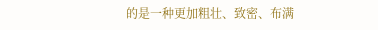的是一种更加粗壮、致密、布满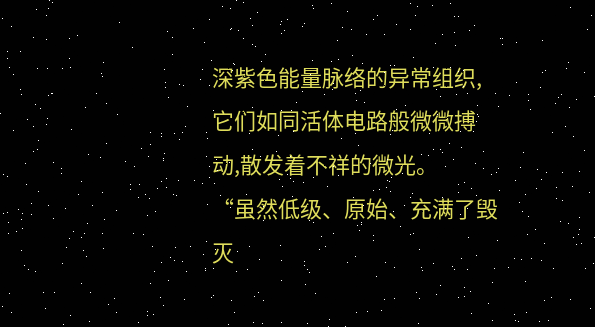深紫色能量脉络的异常组织,它们如同活体电路般微微搏动,散发着不祥的微光。
“虽然低级、原始、充满了毁灭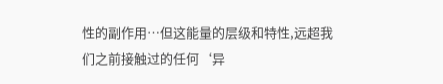性的副作用…但这能量的层级和特性,远超我们之前接触过的任何‘异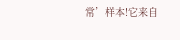常’样本!它来自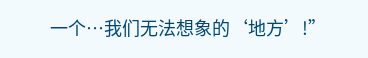一个…我们无法想象的‘地方’!”